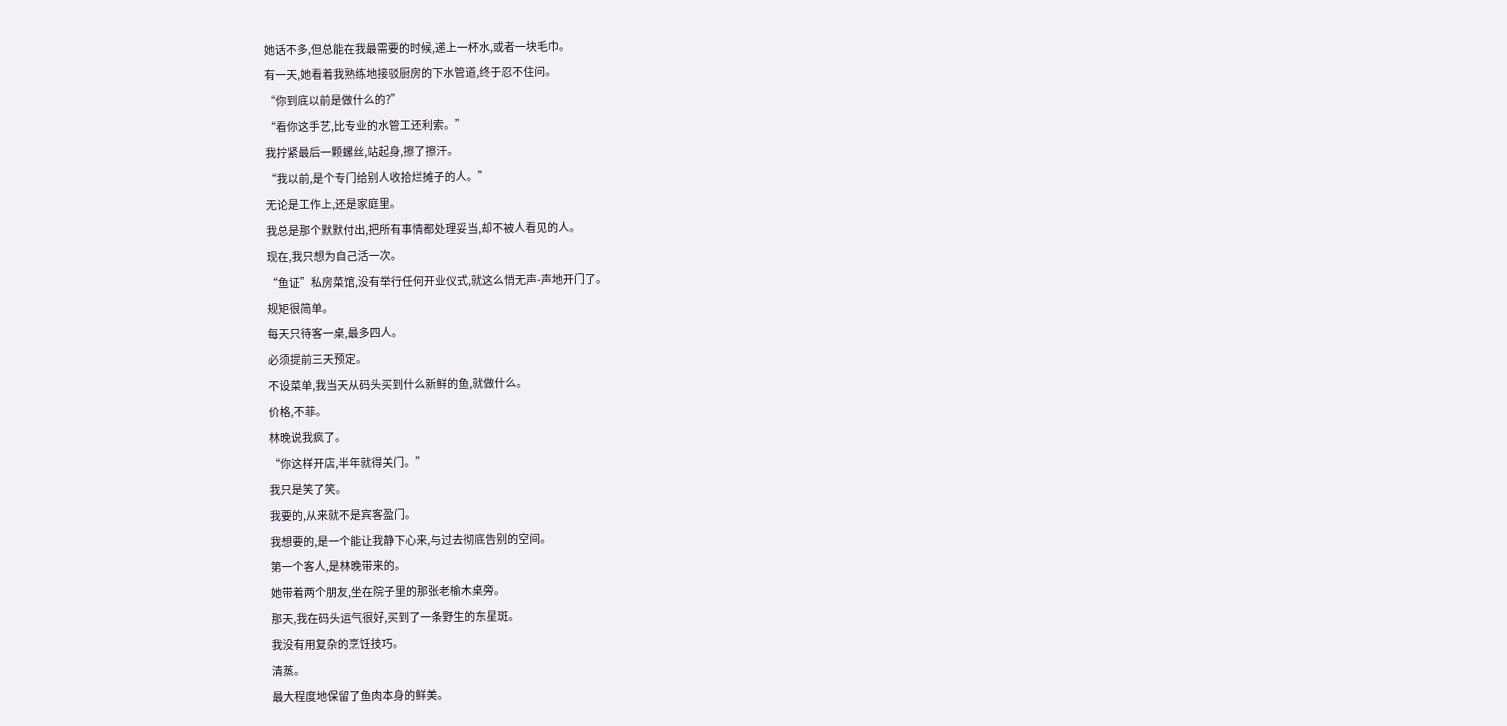她话不多,但总能在我最需要的时候,递上一杯水,或者一块毛巾。
有一天,她看着我熟练地接驳厨房的下水管道,终于忍不住问。
“你到底以前是做什么的?”
“看你这手艺,比专业的水管工还利索。”
我拧紧最后一颗螺丝,站起身,擦了擦汗。
“我以前,是个专门给别人收拾烂摊子的人。”
无论是工作上,还是家庭里。
我总是那个默默付出,把所有事情都处理妥当,却不被人看见的人。
现在,我只想为自己活一次。
“鱼证”私房菜馆,没有举行任何开业仪式,就这么悄无声-声地开门了。
规矩很简单。
每天只待客一桌,最多四人。
必须提前三天预定。
不设菜单,我当天从码头买到什么新鲜的鱼,就做什么。
价格,不菲。
林晚说我疯了。
“你这样开店,半年就得关门。”
我只是笑了笑。
我要的,从来就不是宾客盈门。
我想要的,是一个能让我静下心来,与过去彻底告别的空间。
第一个客人,是林晚带来的。
她带着两个朋友,坐在院子里的那张老榆木桌旁。
那天,我在码头运气很好,买到了一条野生的东星斑。
我没有用复杂的烹饪技巧。
清蒸。
最大程度地保留了鱼肉本身的鲜美。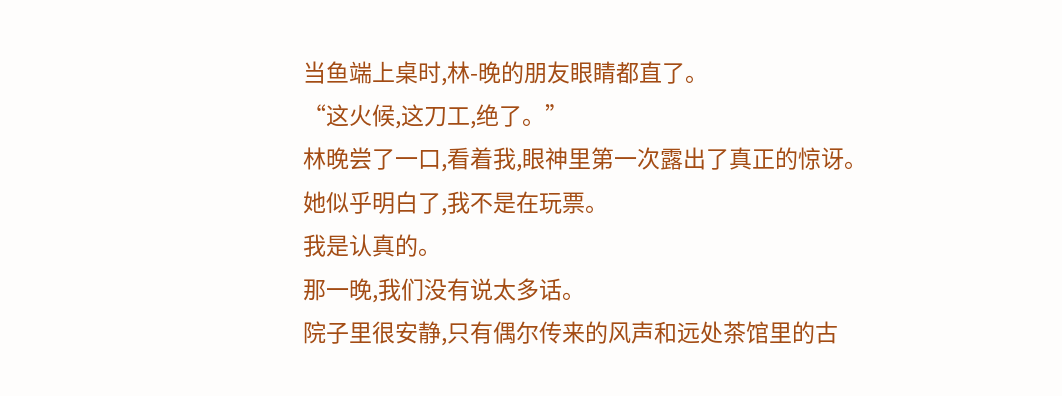当鱼端上桌时,林-晚的朋友眼睛都直了。
“这火候,这刀工,绝了。”
林晚尝了一口,看着我,眼神里第一次露出了真正的惊讶。
她似乎明白了,我不是在玩票。
我是认真的。
那一晚,我们没有说太多话。
院子里很安静,只有偶尔传来的风声和远处茶馆里的古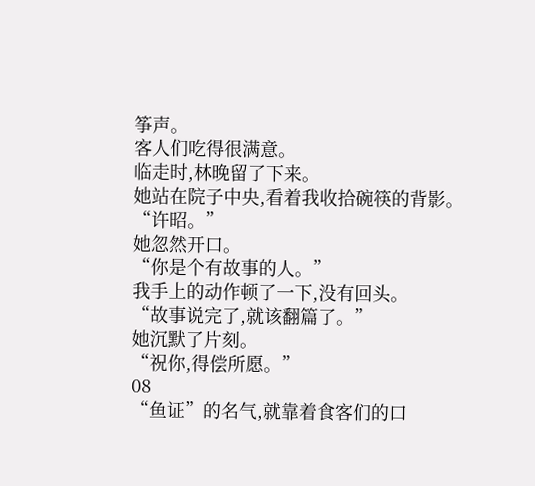筝声。
客人们吃得很满意。
临走时,林晚留了下来。
她站在院子中央,看着我收拾碗筷的背影。
“许昭。”
她忽然开口。
“你是个有故事的人。”
我手上的动作顿了一下,没有回头。
“故事说完了,就该翻篇了。”
她沉默了片刻。
“祝你,得偿所愿。”
08
“鱼证”的名气,就靠着食客们的口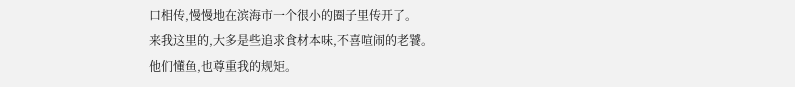口相传,慢慢地在滨海市一个很小的圈子里传开了。
来我这里的,大多是些追求食材本味,不喜喧闹的老饕。
他们懂鱼,也尊重我的规矩。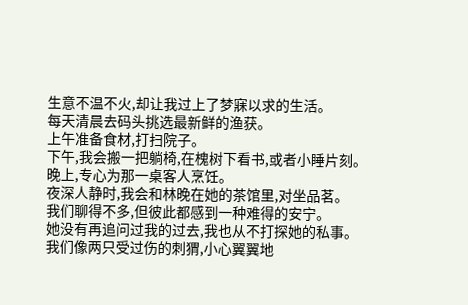生意不温不火,却让我过上了梦寐以求的生活。
每天清晨去码头挑选最新鲜的渔获。
上午准备食材,打扫院子。
下午,我会搬一把躺椅,在槐树下看书,或者小睡片刻。
晚上,专心为那一桌客人烹饪。
夜深人静时,我会和林晚在她的茶馆里,对坐品茗。
我们聊得不多,但彼此都感到一种难得的安宁。
她没有再追问过我的过去,我也从不打探她的私事。
我们像两只受过伤的刺猬,小心翼翼地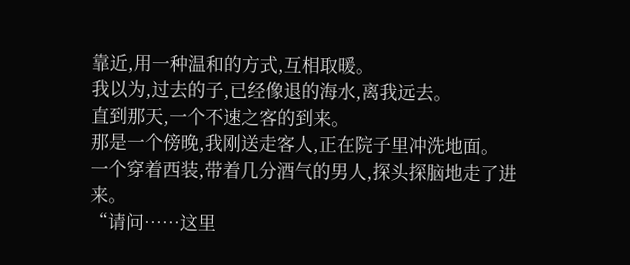靠近,用一种温和的方式,互相取暖。
我以为,过去的子,已经像退的海水,离我远去。
直到那天,一个不速之客的到来。
那是一个傍晚,我刚送走客人,正在院子里冲洗地面。
一个穿着西装,带着几分酒气的男人,探头探脑地走了进来。
“请问……这里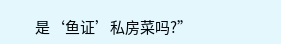是‘鱼证’私房菜吗?”